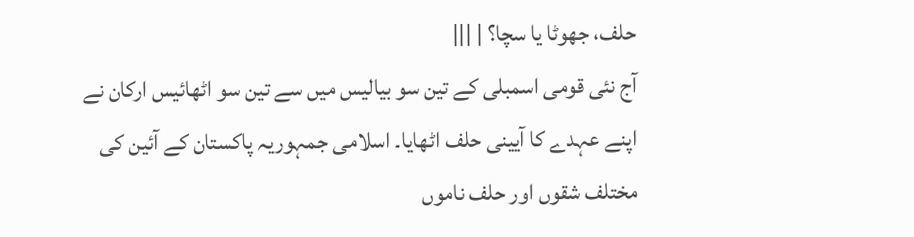حلف، جھوٹا یا سچا؟ | |||
آج نئی قومی اسمبلی کے تین سو بیالیس میں سے تین سو اٹھائیس ارکان نے اپنے عہدے کا آیینی حلف اٹھایا۔ اسلامی جمہوریہ پاکستان کے آئین کی مختلف شقوں اور حلف ناموں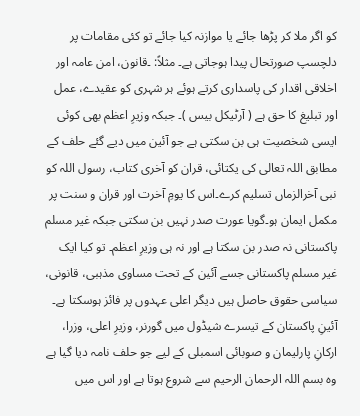کو اگر ملا کر پڑھا جائے یا موازنہ کیا جائے تو کئی مقامات پر دلچسپ صورتحال پیدا ہوجاتی ہے۔ مثلاً: ۔قانون، امن عامہ اور اخلاقی اقدار کی پاسداری کرتے ہوئے ہر شہری کو عقیدے، عمل اور تبلیغ کا حق ہے ( آرٹیکل بیس )۔ جبکہ وزیرِ اعظم بھی کوئی ایسی شخصیت ہی بن سکتی ہے جو آئین میں دیے گئے حلف کے مطابق اللہ تعالی کی یکتائی، قران کو آخری کتاب، رسول اللہ کو نبی آخرالزماں تسلیم کرے۔اس کا یومِ آخرت اور قران و سنت پر مکمل ایمان ہو۔گویا عورت صدر نہیں بن سکتی جبکہ غیر مسلم پاکستانی نہ صدر بن سکتا ہے اور نہ ہی وزیرِ اعظم۔ تو کیا ایک غیر مسلم پاکستانی جسے آئین کے تحت مساوی مذہبی، قانونی، سیاسی حقوق حاصل ہیں دیگر اعلی عہدوں پر فائز ہوسکتا ہے۔ آئینِ پاکستان کے تیسرے شیڈول میں گورنر، وزیرِ اعلی، وزرا، ارکانِ پارلیمان و صوبائی اسمبلی کے لیے جو حلف نامہ دیا گیا ہے وہ بسم اللہ الرحمان الرحیم سے شروع ہوتا ہے اور اس میں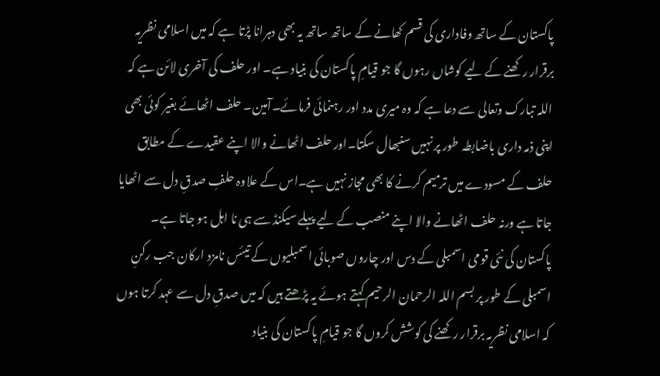پاکستان کے ساتھ وفاداری کی قسم کھانے کے ساتھ ساتھ یہ بھی دہرانا پڑتا ہے کہ میں اسلامی نظریہ برقرار رکھنے کے لیے کوشاں رہوں گا جو قیامِ پاکستان کی بنیاد ہے۔ اور حلف کی آخری لائن ہے کہ اللہ تبارک وتعالی سے دعا ہے کہ وہ میری مدد اور رہنمائی فرمائے۔آمین۔ حلف اٹھائے بغیر کوئی بھی اپنی ذمہ داری باضابطہ طور پر نہیں سنبھال سکتا۔اور حلف اٹھانے والا اپنے عقیدے کے مطابق حلف کے مسودے میں ترمیم کرنے کا بھی مجاز نہیں ہے۔اس کے علاوہ حلفِ صدقِ دل سے اٹھایا جاتا ہے ورنہ حلف اٹھانے والا اپنے منصب کے لیے پہلے سیکنڈ سے ہی نا اہل ہو جاتا ہے۔ پاکستان کی نئی قومی اسمبلی کے دس اور چاروں صوبائی اسمبلیوں کے تیئس نامزد ارکان جب رکنِ اسمبلی کے طور پر بسم اللہ الرحمان الرحیم کہتے ہوئے یہ پڑھتے ہیں کہ میں صدقِ دل سے عہد کرتا ہوں کہ اسلامی نظریہ برقرار رکھنے کی کوشش کروں گا جو قیامِ پاکستان کی بنیاد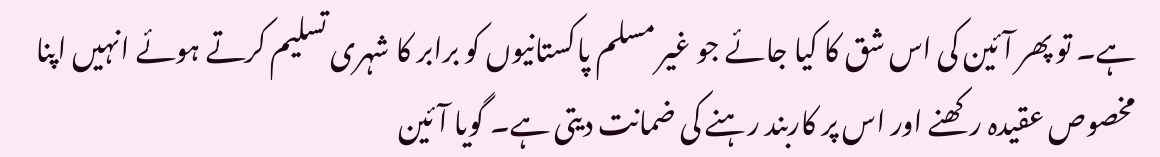ہے۔ تو پھر آئین کی اس شق کا کیا جائے جو غیر مسلم پاکستانیوں کو برابر کا شہری تسلیم کرتے ہوئے انہیں اپنا مخصوص عقیدہ رکھنے اور اس پر کاربند رہنے کی ضمانت دیتی ہے۔ گویا آئین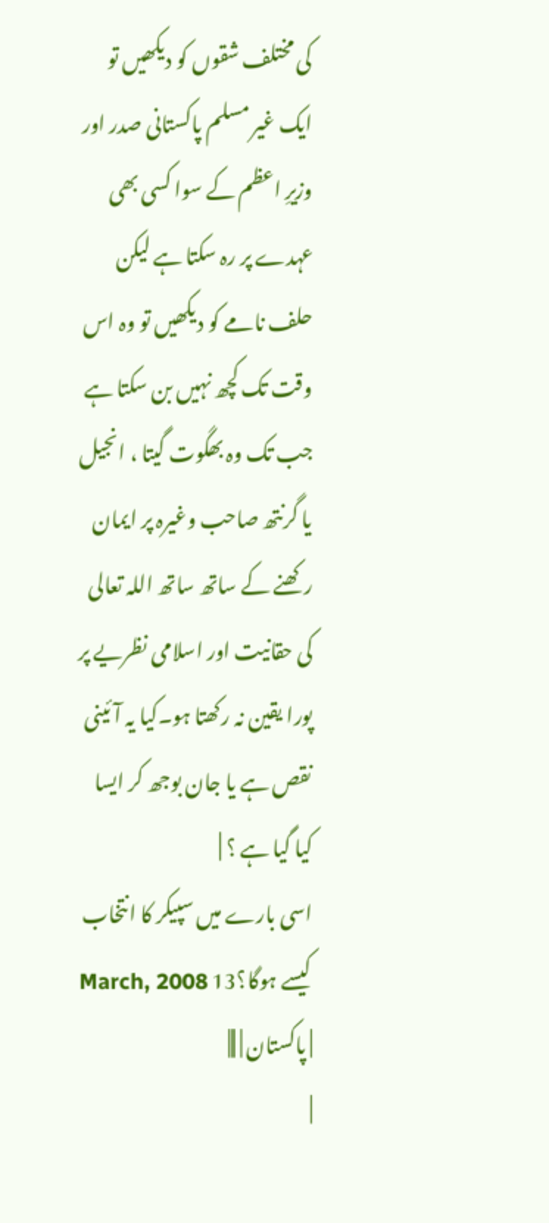کی مختلف شقوں کو دیکھیں تو ایک غیر مسلم پاکستانی صدر اور وزیرِ اعظم کے سوا کسی بھی عہدے پر رہ سکتا ہے لیکن حلف نامے کو دیکھیں تو وہ اس وقت تک کچھ نہیں بن سکتا ہے جب تک وہ بھگوت گیتا ، انجیل یا گرنتھ صاحب وغیرہ پر ایمان رکھنے کے ساتھ ساتھ اللہ تعالی کی حقانیت اور اسلامی نظریے پر پورا یقین نہ رکھتا ہو۔کیا یہ آئینی نقص ہے یا جان بوجھ کر ایسا کیا گیا ہے ؟ |
اسی بارے میں سپیکر کا انتخاب کیسے ہوگا؟13 March, 2008 | پاکستان | |||
|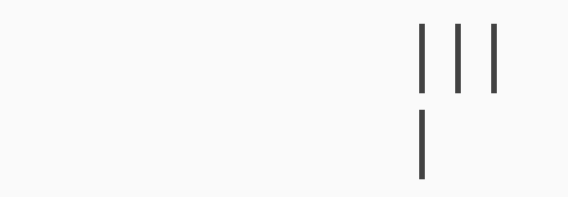|||
|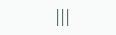|||